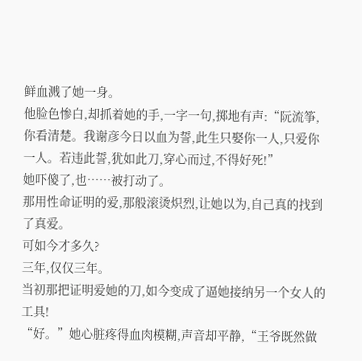鲜血溅了她一身。
他脸色惨白,却抓着她的手,一字一句,掷地有声:“阮流筝,你看清楚。我谢彦今日以血为誓,此生只娶你一人,只爱你一人。若违此誓,犹如此刀,穿心而过,不得好死!”
她吓傻了,也……被打动了。
那用性命证明的爱,那般滚烫炽烈,让她以为,自己真的找到了真爱。
可如今才多久?
三年,仅仅三年。
当初那把证明爱她的刀,如今变成了逼她接纳另一个女人的工具!
“好。”她心脏疼得血肉模糊,声音却平静,“王爷既然做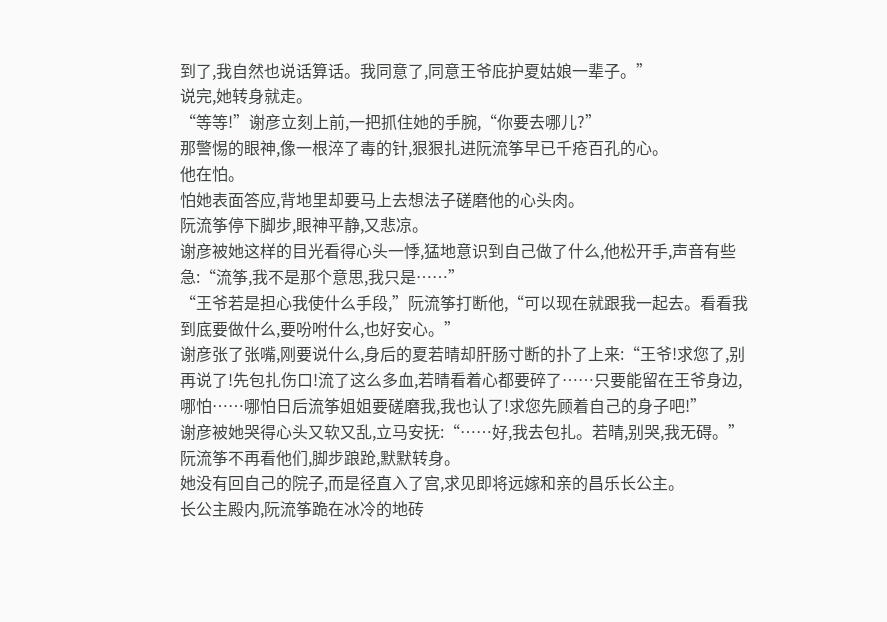到了,我自然也说话算话。我同意了,同意王爷庇护夏姑娘一辈子。”
说完,她转身就走。
“等等!”谢彦立刻上前,一把抓住她的手腕,“你要去哪儿?”
那警惕的眼神,像一根淬了毒的针,狠狠扎进阮流筝早已千疮百孔的心。
他在怕。
怕她表面答应,背地里却要马上去想法子磋磨他的心头肉。
阮流筝停下脚步,眼神平静,又悲凉。
谢彦被她这样的目光看得心头一悸,猛地意识到自己做了什么,他松开手,声音有些急:“流筝,我不是那个意思,我只是……”
“王爷若是担心我使什么手段,”阮流筝打断他,“可以现在就跟我一起去。看看我到底要做什么,要吩咐什么,也好安心。”
谢彦张了张嘴,刚要说什么,身后的夏若晴却肝肠寸断的扑了上来:“王爷!求您了,别再说了!先包扎伤口!流了这么多血,若晴看着心都要碎了……只要能留在王爷身边,哪怕……哪怕日后流筝姐姐要磋磨我,我也认了!求您先顾着自己的身子吧!”
谢彦被她哭得心头又软又乱,立马安抚:“……好,我去包扎。若晴,别哭,我无碍。”
阮流筝不再看他们,脚步踉跄,默默转身。
她没有回自己的院子,而是径直入了宫,求见即将远嫁和亲的昌乐长公主。
长公主殿内,阮流筝跪在冰冷的地砖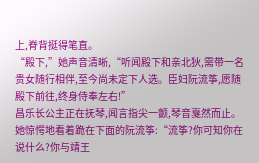上,脊背挺得笔直。
“殿下,”她声音清晰,“听闻殿下和亲北狄,需带一名贵女随行相伴,至今尚未定下人选。臣妇阮流筝,愿随殿下前往,终身侍奉左右!”
昌乐长公主正在抚琴,闻言指尖一颤,琴音戛然而止。
她惊愕地看着跪在下面的阮流筝:“流筝?你可知你在说什么?你与靖王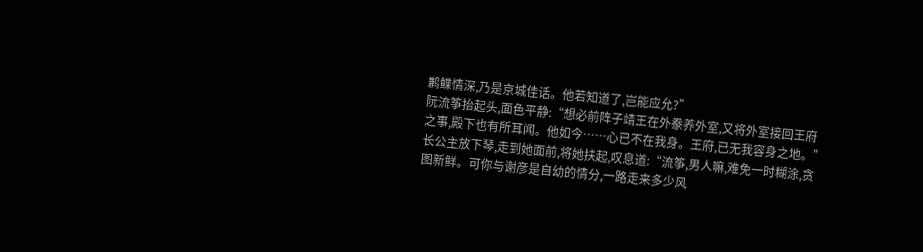鹣鲽情深,乃是京城佳话。他若知道了,岂能应允?”
阮流筝抬起头,面色平静:“想必前阵子靖王在外豢养外室,又将外室接回王府之事,殿下也有所耳闻。他如今……心已不在我身。王府,已无我容身之地。”
长公主放下琴,走到她面前,将她扶起,叹息道:“流筝,男人嘛,难免一时糊涂,贪图新鲜。可你与谢彦是自幼的情分,一路走来多少风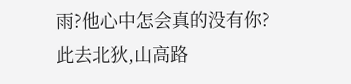雨?他心中怎会真的没有你?此去北狄,山高路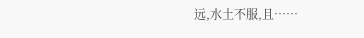远,水土不服,且……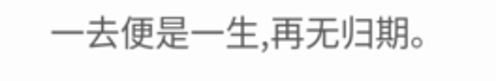一去便是一生,再无归期。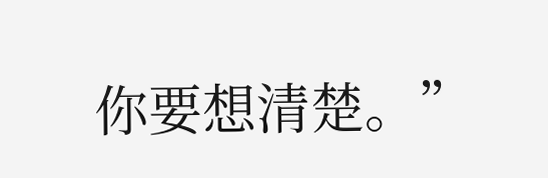你要想清楚。”